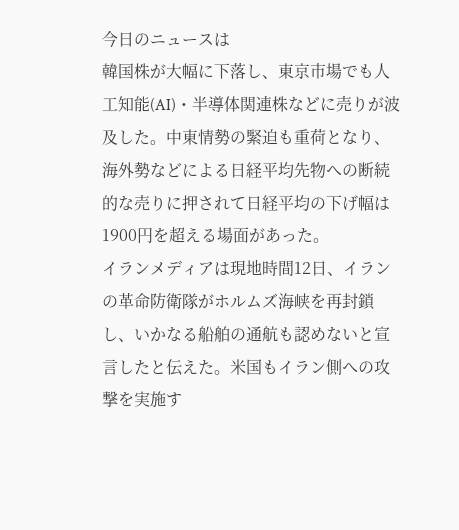今日のニュースは
韓国株が大幅に下落し、東京市場でも人工知能(AI)・半導体関連株などに売りが波及した。中東情勢の緊迫も重荷となり、海外勢などによる日経平均先物への断続的な売りに押されて日経平均の下げ幅は1900円を超える場面があった。
イランメディアは現地時間12日、イランの革命防衛隊がホルムズ海峡を再封鎖し、いかなる船舶の通航も認めないと宣言したと伝えた。米国もイラン側への攻撃を実施す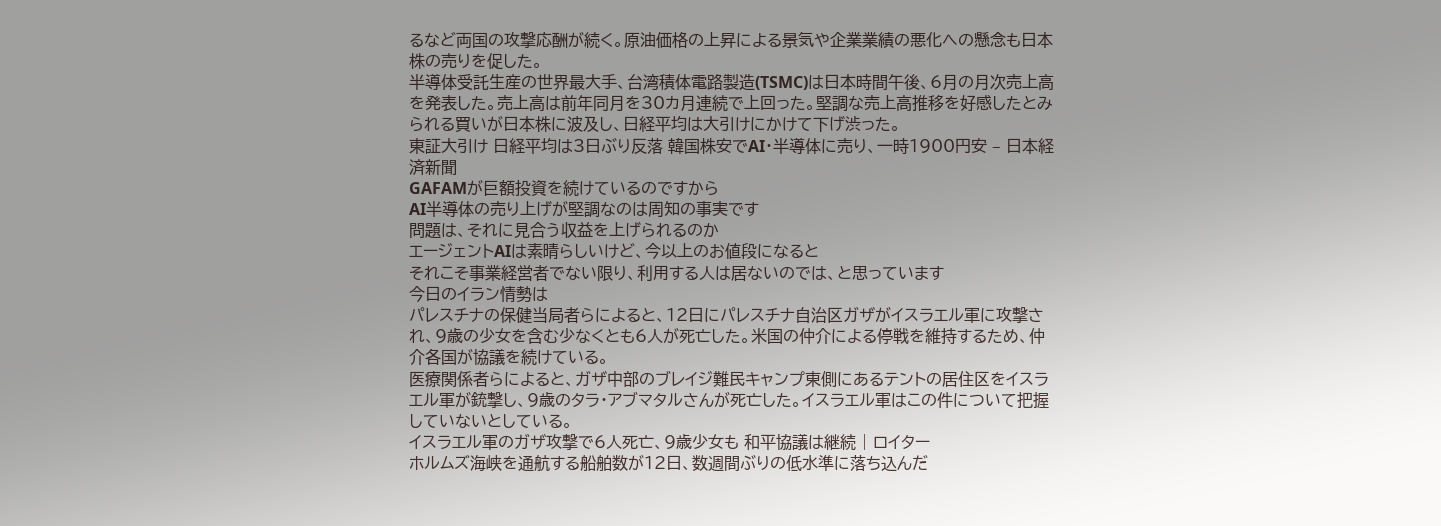るなど両国の攻撃応酬が続く。原油価格の上昇による景気や企業業績の悪化への懸念も日本株の売りを促した。
半導体受託生産の世界最大手、台湾積体電路製造(TSMC)は日本時間午後、6月の月次売上高を発表した。売上高は前年同月を30カ月連続で上回った。堅調な売上高推移を好感したとみられる買いが日本株に波及し、日経平均は大引けにかけて下げ渋った。
東証大引け 日経平均は3日ぶり反落 韓国株安でAI・半導体に売り、一時1900円安 – 日本経済新聞
GAFAMが巨額投資を続けているのですから
AI半導体の売り上げが堅調なのは周知の事実です
問題は、それに見合う収益を上げられるのか
エージェントAIは素晴らしいけど、今以上のお値段になると
それこそ事業経営者でない限り、利用する人は居ないのでは、と思っています
今日のイラン情勢は
パレスチナの保健当局者らによると、12日にパレスチナ自治区ガザがイスラエル軍に攻撃され、9歳の少女を含む少なくとも6人が死亡した。米国の仲介による停戦を維持するため、仲介各国が協議を続けている。
医療関係者らによると、ガザ中部のブレイジ難民キャンプ東側にあるテントの居住区をイスラエル軍が銃撃し、9歳のタラ・アブマタルさんが死亡した。イスラエル軍はこの件について把握していないとしている。
イスラエル軍のガザ攻撃で6人死亡、9歳少女も 和平協議は継続 | ロイター
ホルムズ海峡を通航する船舶数が12日、数週間ぶりの低水準に落ち込んだ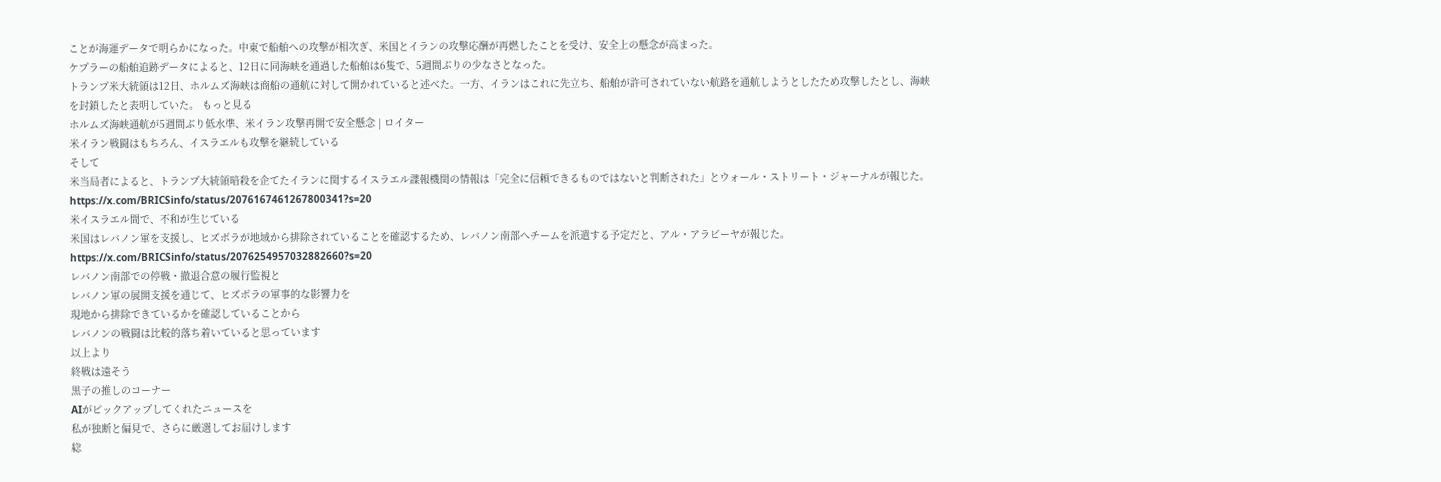ことが海運データで明らかになった。中東で船舶への攻撃が相次ぎ、米国とイランの攻撃応酬が再燃したことを受け、安全上の懸念が高まった。
ケプラーの船舶追跡データによると、12日に同海峡を通過した船舶は6隻で、5週間ぶりの少なさとなった。
トランプ米大統領は12日、ホルムズ海峡は商船の通航に対して開かれていると述べた。一方、イランはこれに先立ち、船舶が許可されていない航路を通航しようとしたため攻撃したとし、海峡を封鎖したと表明していた。 もっと見る
ホルムズ海峡通航が5週間ぶり低水準、米イラン攻撃再開で安全懸念 | ロイター
米イラン戦闘はもちろん、イスラエルも攻撃を継続している
そして
米当局者によると、トランプ大統領暗殺を企てたイランに関するイスラエル諜報機関の情報は「完全に信頼できるものではないと判断された」とウォール・ストリート・ジャーナルが報じた。
https://x.com/BRICSinfo/status/2076167461267800341?s=20
米イスラエル間で、不和が生じている
米国はレバノン軍を支援し、ヒズボラが地域から排除されていることを確認するため、レバノン南部へチームを派遣する予定だと、アル・アラビーヤが報じた。
https://x.com/BRICSinfo/status/2076254957032882660?s=20
レバノン南部での停戦・撤退合意の履行監視と
レバノン軍の展開支援を通じて、ヒズボラの軍事的な影響力を
現地から排除できているかを確認していることから
レバノンの戦闘は比較的落ち着いていると思っています
以上より
終戦は遠そう
黒子の推しのコーナー
AIがピックアップしてくれたニュースを
私が独断と偏見で、さらに厳選してお届けします
総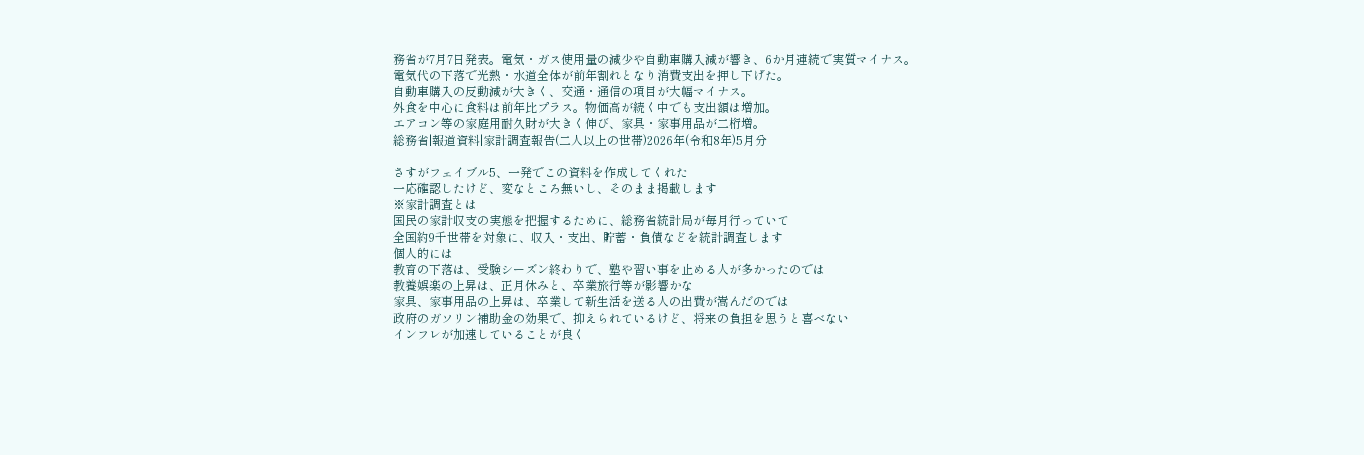務省が7月7日発表。電気・ガス使用量の減少や自動車購入減が響き、6か月連続で実質マイナス。
電気代の下落で光熱・水道全体が前年割れとなり消費支出を押し下げた。
自動車購入の反動減が大きく、交通・通信の項目が大幅マイナス。
外食を中心に食料は前年比プラス。物価高が続く中でも支出額は増加。
エアコン等の家庭用耐久財が大きく伸び、家具・家事用品が二桁増。
総務省|報道資料|家計調査報告(二人以上の世帯)2026年(令和8年)5月分

さすがフェイブル5、一発でこの資料を作成してくれた
一応確認したけど、変なところ無いし、そのまま掲載します
※家計調査とは
国民の家計収支の実態を把握するために、総務省統計局が毎月行っていて
全国約9千世帯を対象に、収入・支出、貯蓄・負債などを統計調査します
個人的には
教育の下落は、受験シーズン終わりで、塾や習い事を止める人が多かったのでは
教養娯楽の上昇は、正月休みと、卒業旅行等が影響かな
家具、家事用品の上昇は、卒業して新生活を送る人の出費が嵩んだのでは
政府のガソリン補助金の効果で、抑えられているけど、将来の負担を思うと喜べない
インフレが加速していることが良く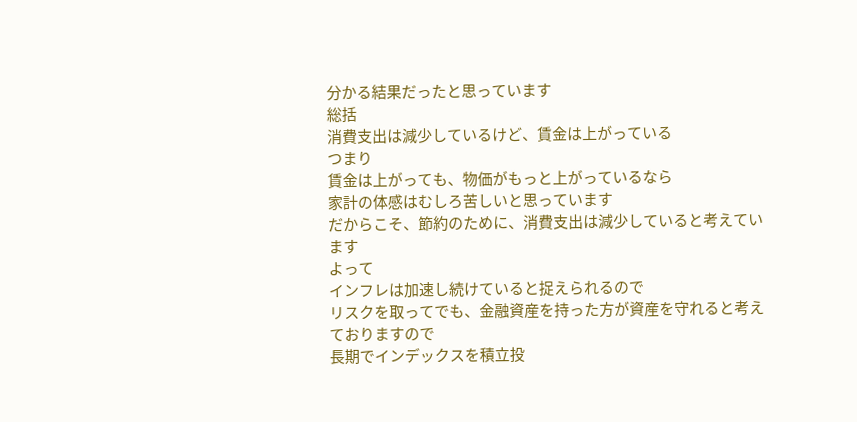分かる結果だったと思っています
総括
消費支出は減少しているけど、賃金は上がっている
つまり
賃金は上がっても、物価がもっと上がっているなら
家計の体感はむしろ苦しいと思っています
だからこそ、節約のために、消費支出は減少していると考えています
よって
インフレは加速し続けていると捉えられるので
リスクを取ってでも、金融資産を持った方が資産を守れると考えておりますので
長期でインデックスを積立投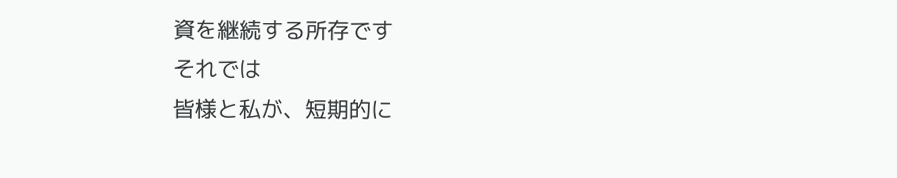資を継続する所存です
それでは
皆様と私が、短期的に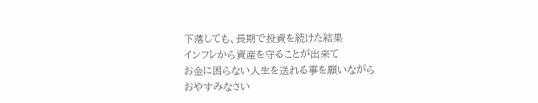下落しても、長期で投資を続けた結果
インフレから資産を守ることが出来て
お金に困らない人生を送れる事を願いながら
おやすみなさい